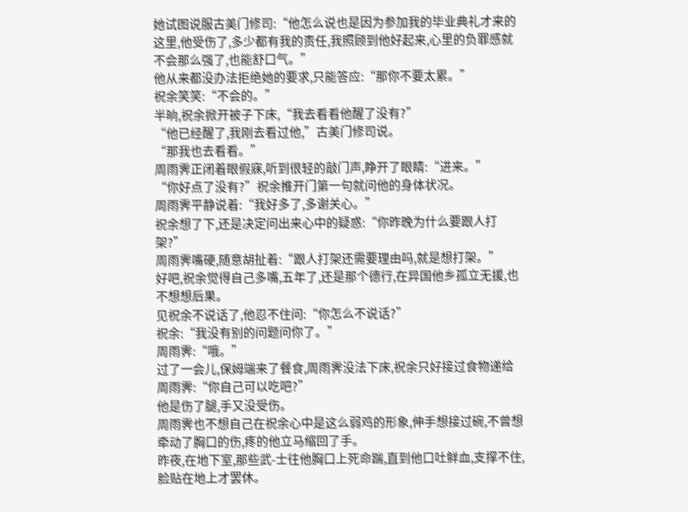她试图说服古美门修司:“他怎么说也是因为参加我的毕业典礼才来的这里,他受伤了,多少都有我的责任,我照顾到他好起来,心里的负罪感就不会那么强了,也能舒口气。”
他从来都没办法拒绝她的要求,只能答应:“那你不要太累。”
祝余笑笑:“不会的。”
半晌,祝余掀开被子下床,“我去看看他醒了没有?”
“他已经醒了,我刚去看过他,”古美门修司说。
“那我也去看看。”
周雨霁正闭着眼假寐,听到很轻的敲门声,睁开了眼睛:“进来。”
“你好点了没有?”祝余推开门第一句就问他的身体状况。
周雨霁平静说着:“我好多了,多谢关心。”
祝余想了下,还是决定问出来心中的疑惑:“你昨晚为什么要跟人打架?”
周雨霁嘴硬,随意胡扯着:“跟人打架还需要理由吗,就是想打架。”
好吧,祝余觉得自己多嘴,五年了,还是那个德行,在异国他乡孤立无援,也不想想后果。
见祝余不说话了,他忍不住问:“你怎么不说话?”
祝余:“我没有别的问题问你了。”
周雨霁:“哦。”
过了一会儿,保姆端来了餐食,周雨霁没法下床,祝余只好接过食物递给周雨霁:“你自己可以吃吧?”
他是伤了腿,手又没受伤。
周雨霁也不想自己在祝余心中是这么弱鸡的形象,伸手想接过碗,不曾想牵动了胸口的伤,疼的他立马缩回了手。
昨夜,在地下室,那些武-士往他胸口上死命踹,直到他口吐鲜血,支撑不住,脸贴在地上才罢休。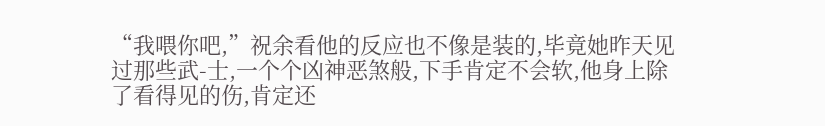“我喂你吧,”祝余看他的反应也不像是装的,毕竟她昨天见过那些武-士,一个个凶神恶煞般,下手肯定不会软,他身上除了看得见的伤,肯定还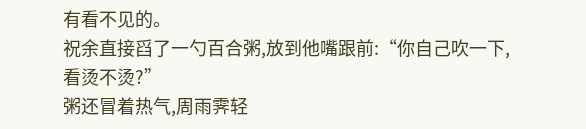有看不见的。
祝余直接舀了一勺百合粥,放到他嘴跟前:“你自己吹一下,看烫不烫?”
粥还冒着热气,周雨霁轻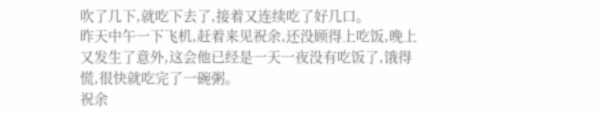吹了几下,就吃下去了,接着又连续吃了好几口。
昨天中午一下飞机,赶着来见祝余,还没顾得上吃饭,晚上又发生了意外,这会他已经是一天一夜没有吃饭了,饿得慌,很快就吃完了一碗粥。
祝余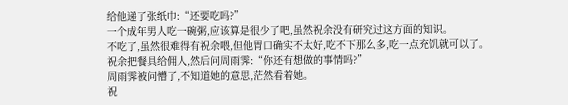给他递了张纸巾:“还要吃吗?”
一个成年男人吃一碗粥,应该算是很少了吧,虽然祝余没有研究过这方面的知识。
不吃了,虽然很难得有祝余喂,但他胃口确实不太好,吃不下那么多,吃一点充饥就可以了。
祝余把餐具给佣人,然后问周雨霁:“你还有想做的事情吗?”
周雨霁被问懵了,不知道她的意思,茫然看着她。
祝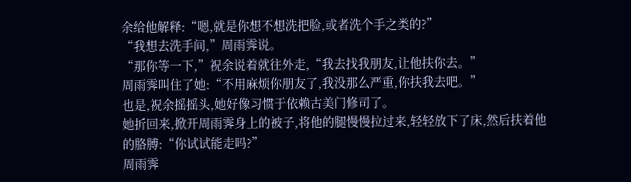余给他解释:“嗯,就是你想不想洗把脸,或者洗个手之类的?”
“我想去洗手间,”周雨霁说。
“那你等一下,”祝余说着就往外走,“我去找我朋友,让他扶你去。”
周雨霁叫住了她:“不用麻烦你朋友了,我没那么严重,你扶我去吧。”
也是,祝余摇摇头,她好像习惯于依赖古美门修司了。
她折回来,掀开周雨霁身上的被子,将他的腿慢慢拉过来,轻轻放下了床,然后扶着他的胳膊:“你试试能走吗?”
周雨霁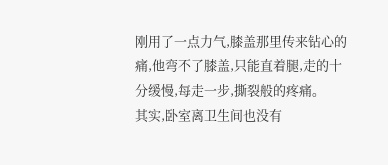刚用了一点力气,膝盖那里传来钻心的痛,他弯不了膝盖,只能直着腿,走的十分缓慢,每走一步,撕裂般的疼痛。
其实,卧室离卫生间也没有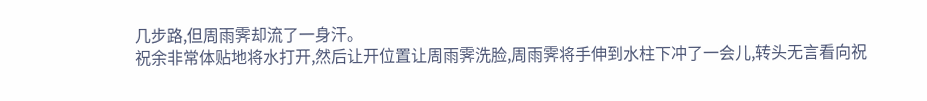几步路,但周雨霁却流了一身汗。
祝余非常体贴地将水打开,然后让开位置让周雨霁洗脸,周雨霁将手伸到水柱下冲了一会儿,转头无言看向祝